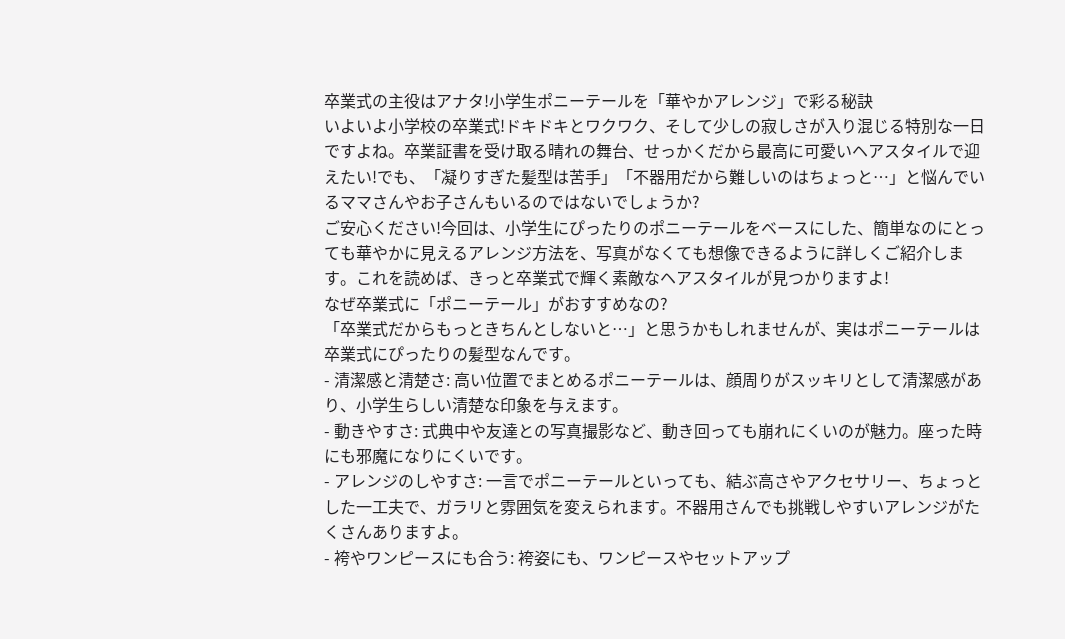卒業式の主役はアナタ!小学生ポニーテールを「華やかアレンジ」で彩る秘訣
いよいよ小学校の卒業式!ドキドキとワクワク、そして少しの寂しさが入り混じる特別な一日ですよね。卒業証書を受け取る晴れの舞台、せっかくだから最高に可愛いヘアスタイルで迎えたい!でも、「凝りすぎた髪型は苦手」「不器用だから難しいのはちょっと…」と悩んでいるママさんやお子さんもいるのではないでしょうか?
ご安心ください!今回は、小学生にぴったりのポニーテールをベースにした、簡単なのにとっても華やかに見えるアレンジ方法を、写真がなくても想像できるように詳しくご紹介します。これを読めば、きっと卒業式で輝く素敵なヘアスタイルが見つかりますよ!
なぜ卒業式に「ポニーテール」がおすすめなの?
「卒業式だからもっときちんとしないと…」と思うかもしれませんが、実はポニーテールは卒業式にぴったりの髪型なんです。
- 清潔感と清楚さ: 高い位置でまとめるポニーテールは、顔周りがスッキリとして清潔感があり、小学生らしい清楚な印象を与えます。
- 動きやすさ: 式典中や友達との写真撮影など、動き回っても崩れにくいのが魅力。座った時にも邪魔になりにくいです。
- アレンジのしやすさ: 一言でポニーテールといっても、結ぶ高さやアクセサリー、ちょっとした一工夫で、ガラリと雰囲気を変えられます。不器用さんでも挑戦しやすいアレンジがたくさんありますよ。
- 袴やワンピースにも合う: 袴姿にも、ワンピースやセットアップ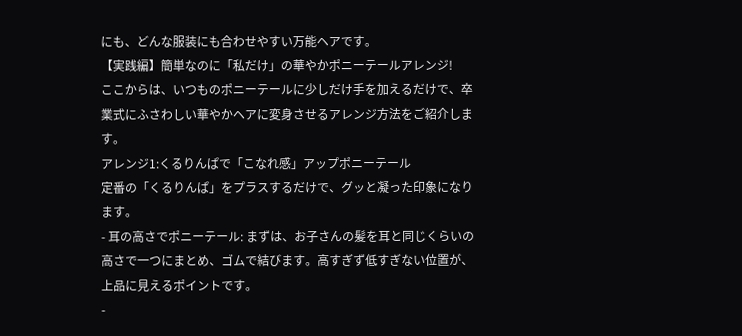にも、どんな服装にも合わせやすい万能ヘアです。
【実践編】簡単なのに「私だけ」の華やかポニーテールアレンジ!
ここからは、いつものポニーテールに少しだけ手を加えるだけで、卒業式にふさわしい華やかヘアに変身させるアレンジ方法をご紹介します。
アレンジ1:くるりんぱで「こなれ感」アップポニーテール
定番の「くるりんぱ」をプラスするだけで、グッと凝った印象になります。
- 耳の高さでポニーテール: まずは、お子さんの髪を耳と同じくらいの高さで一つにまとめ、ゴムで結びます。高すぎず低すぎない位置が、上品に見えるポイントです。
-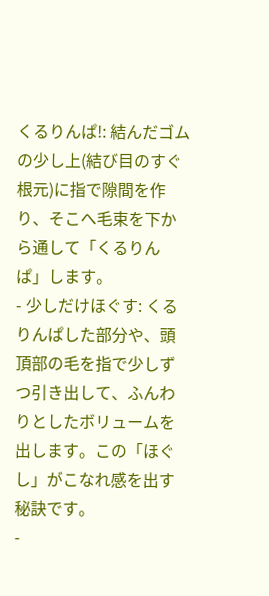くるりんぱ!: 結んだゴムの少し上(結び目のすぐ根元)に指で隙間を作り、そこへ毛束を下から通して「くるりんぱ」します。
- 少しだけほぐす: くるりんぱした部分や、頭頂部の毛を指で少しずつ引き出して、ふんわりとしたボリュームを出します。この「ほぐし」がこなれ感を出す秘訣です。
-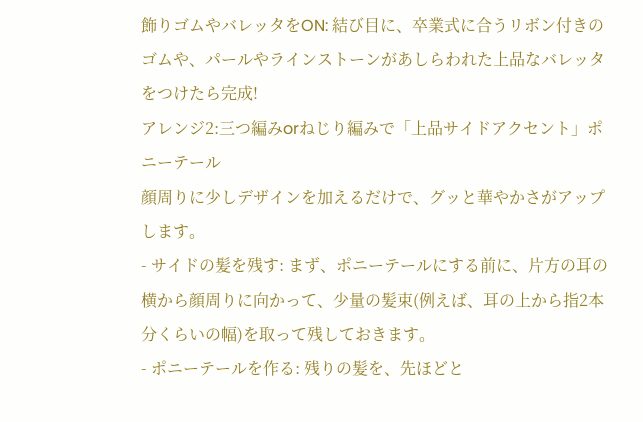飾りゴムやバレッタをON: 結び目に、卒業式に合うリボン付きのゴムや、パールやラインストーンがあしらわれた上品なバレッタをつけたら完成!
アレンジ2:三つ編みorねじり編みで「上品サイドアクセント」ポニーテール
顔周りに少しデザインを加えるだけで、グッと華やかさがアップします。
- サイドの髪を残す: まず、ポニーテールにする前に、片方の耳の横から顔周りに向かって、少量の髪束(例えば、耳の上から指2本分くらいの幅)を取って残しておきます。
- ポニーテールを作る: 残りの髪を、先ほどと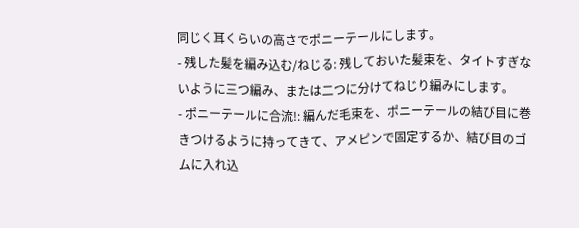同じく耳くらいの高さでポニーテールにします。
- 残した髪を編み込む/ねじる: 残しておいた髪束を、タイトすぎないように三つ編み、または二つに分けてねじり編みにします。
- ポニーテールに合流!: 編んだ毛束を、ポニーテールの結び目に巻きつけるように持ってきて、アメピンで固定するか、結び目のゴムに入れ込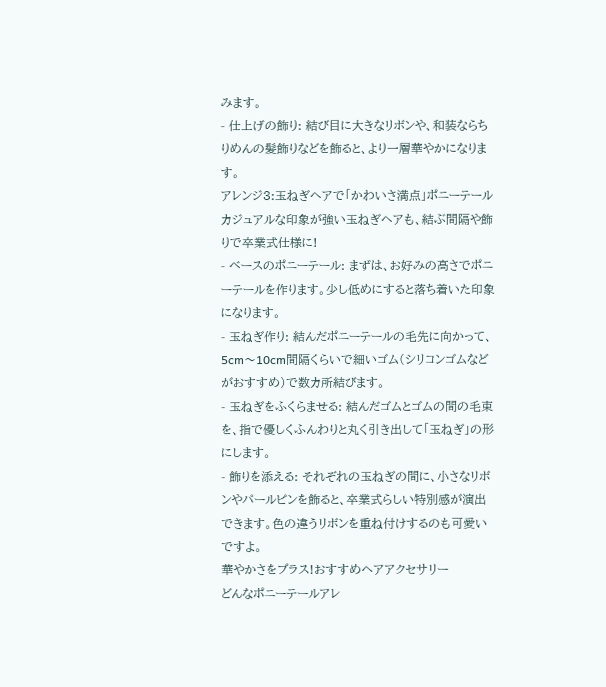みます。
- 仕上げの飾り: 結び目に大きなリボンや、和装ならちりめんの髪飾りなどを飾ると、より一層華やかになります。
アレンジ3:玉ねぎヘアで「かわいさ満点」ポニーテール
カジュアルな印象が強い玉ねぎヘアも、結ぶ間隔や飾りで卒業式仕様に!
- ベースのポニーテール: まずは、お好みの高さでポニーテールを作ります。少し低めにすると落ち着いた印象になります。
- 玉ねぎ作り: 結んだポニーテールの毛先に向かって、5cm〜10cm間隔くらいで細いゴム(シリコンゴムなどがおすすめ)で数カ所結びます。
- 玉ねぎをふくらませる: 結んだゴムとゴムの間の毛束を、指で優しくふんわりと丸く引き出して「玉ねぎ」の形にします。
- 飾りを添える: それぞれの玉ねぎの間に、小さなリボンやパールピンを飾ると、卒業式らしい特別感が演出できます。色の違うリボンを重ね付けするのも可愛いですよ。
華やかさをプラス!おすすめヘアアクセサリー
どんなポニーテールアレ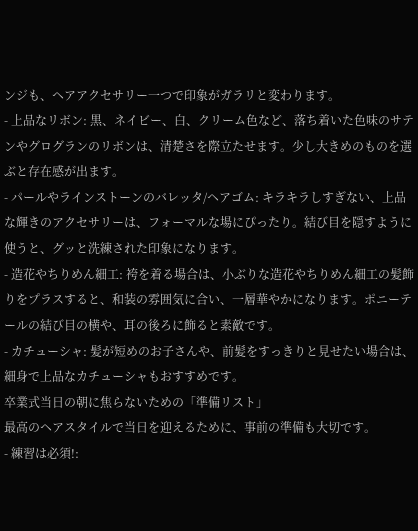ンジも、ヘアアクセサリー一つで印象がガラリと変わります。
- 上品なリボン: 黒、ネイビー、白、クリーム色など、落ち着いた色味のサテンやグログランのリボンは、清楚さを際立たせます。少し大きめのものを選ぶと存在感が出ます。
- パールやラインストーンのバレッタ/ヘアゴム: キラキラしすぎない、上品な輝きのアクセサリーは、フォーマルな場にぴったり。結び目を隠すように使うと、グッと洗練された印象になります。
- 造花やちりめん細工: 袴を着る場合は、小ぶりな造花やちりめん細工の髪飾りをプラスすると、和装の雰囲気に合い、一層華やかになります。ポニーテールの結び目の横や、耳の後ろに飾ると素敵です。
- カチューシャ: 髪が短めのお子さんや、前髪をすっきりと見せたい場合は、細身で上品なカチューシャもおすすめです。
卒業式当日の朝に焦らないための「準備リスト」
最高のヘアスタイルで当日を迎えるために、事前の準備も大切です。
- 練習は必須!: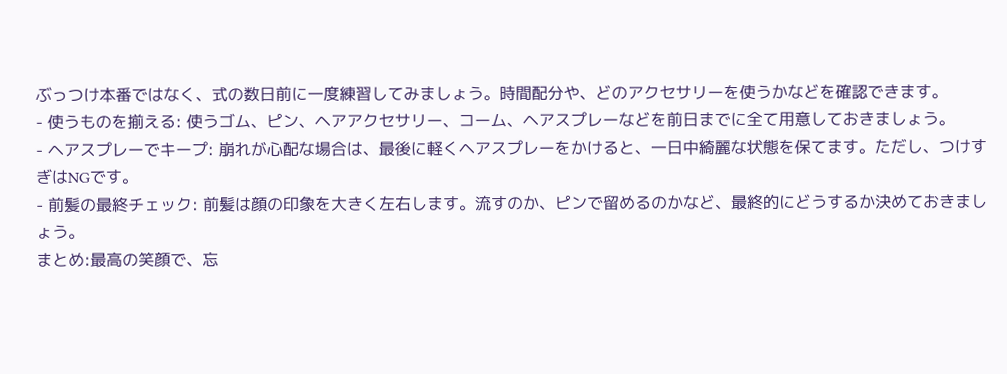ぶっつけ本番ではなく、式の数日前に一度練習してみましょう。時間配分や、どのアクセサリーを使うかなどを確認できます。
- 使うものを揃える: 使うゴム、ピン、ヘアアクセサリー、コーム、ヘアスプレーなどを前日までに全て用意しておきましょう。
- ヘアスプレーでキープ: 崩れが心配な場合は、最後に軽くヘアスプレーをかけると、一日中綺麗な状態を保てます。ただし、つけすぎはNGです。
- 前髪の最終チェック: 前髪は顔の印象を大きく左右します。流すのか、ピンで留めるのかなど、最終的にどうするか決めておきましょう。
まとめ:最高の笑顔で、忘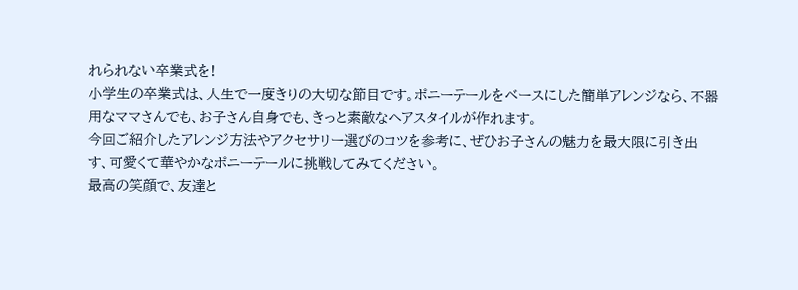れられない卒業式を!
小学生の卒業式は、人生で一度きりの大切な節目です。ポニーテールをベースにした簡単アレンジなら、不器用なママさんでも、お子さん自身でも、きっと素敵なヘアスタイルが作れます。
今回ご紹介したアレンジ方法やアクセサリー選びのコツを参考に、ぜひお子さんの魅力を最大限に引き出す、可愛くて華やかなポニーテールに挑戦してみてください。
最高の笑顔で、友達と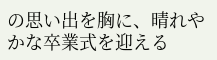の思い出を胸に、晴れやかな卒業式を迎える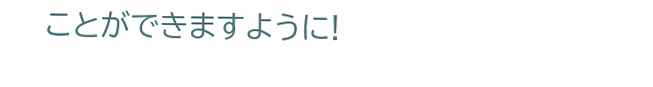ことができますように!